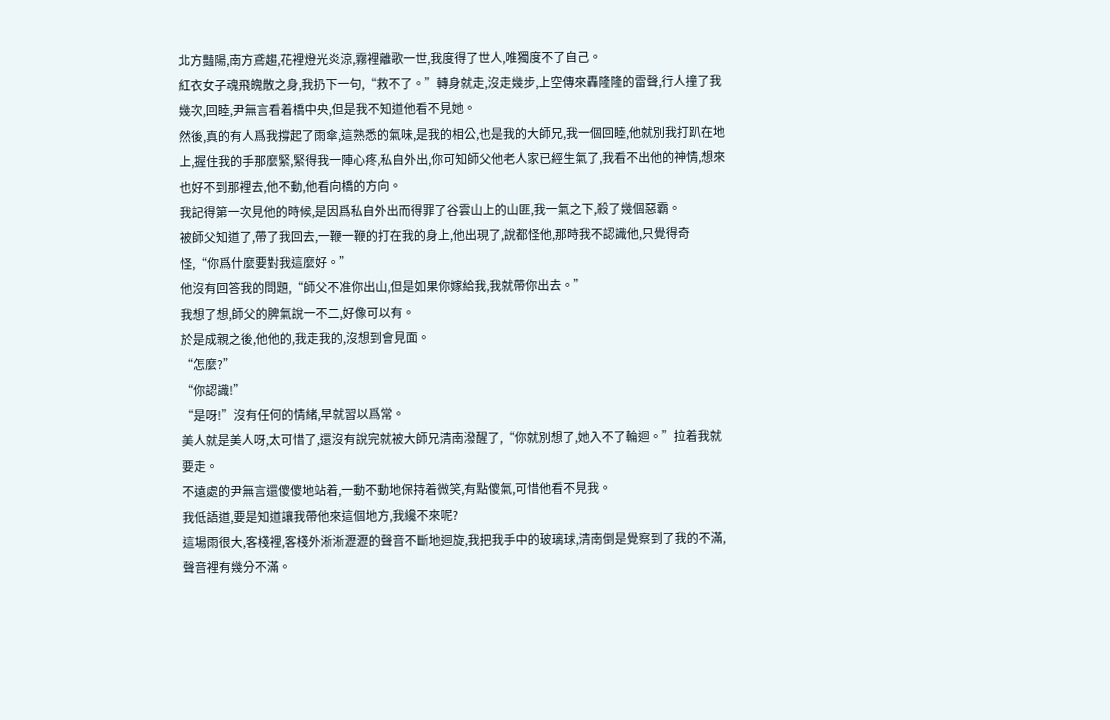北方豔陽,南方鳶趨,花裡燈光炎涼,霧裡離歌一世,我度得了世人,唯獨度不了自己。
紅衣女子魂飛魄散之身,我扔下一句,“救不了。”轉身就走,沒走幾步,上空傳來轟隆隆的雷聲,行人撞了我幾次,回睦,尹無言看着橋中央,但是我不知道他看不見她。
然後,真的有人爲我撐起了雨傘,這熟悉的氣味,是我的相公,也是我的大師兄,我一個回睦,他就別我打趴在地上,握住我的手那麼緊,緊得我一陣心疼,私自外出,你可知師父他老人家已經生氣了,我看不出他的神情,想來也好不到那裡去,他不動,他看向橋的方向。
我記得第一次見他的時候,是因爲私自外出而得罪了谷雲山上的山匪,我一氣之下,殺了幾個惡霸。
被師父知道了,帶了我回去,一鞭一鞭的打在我的身上,他出現了,說都怪他,那時我不認識他,只覺得奇怪,“你爲什麼要對我這麼好。”
他沒有回答我的問題,“師父不准你出山,但是如果你嫁給我,我就帶你出去。”
我想了想,師父的脾氣說一不二,好像可以有。
於是成親之後,他他的,我走我的,沒想到會見面。
“怎麼?”
“你認識!”
“是呀!”沒有任何的情緒,早就習以爲常。
美人就是美人呀,太可惜了,還沒有說完就被大師兄清南潑醒了,“你就別想了,她入不了輪迴。”拉着我就要走。
不遠處的尹無言還傻傻地站着,一動不動地保持着微笑,有點傻氣,可惜他看不見我。
我低語道,要是知道讓我帶他來這個地方,我纔不來呢?
這場雨很大,客棧裡,客棧外淅淅瀝瀝的聲音不斷地迴旋,我把我手中的玻璃球,清南倒是覺察到了我的不滿,聲音裡有幾分不滿。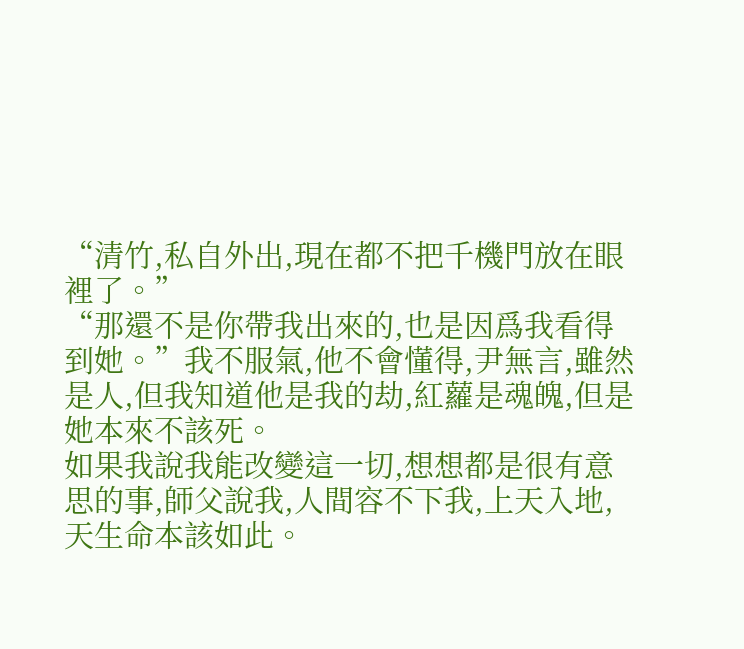“清竹,私自外出,現在都不把千機門放在眼裡了。”
“那還不是你帶我出來的,也是因爲我看得到她。”我不服氣,他不會懂得,尹無言,雖然是人,但我知道他是我的劫,紅蘿是魂魄,但是她本來不該死。
如果我說我能改變這一切,想想都是很有意思的事,師父說我,人間容不下我,上天入地,天生命本該如此。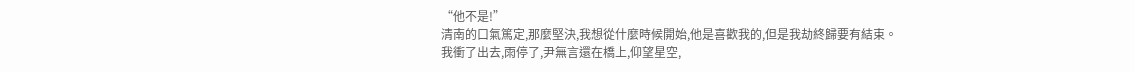“他不是!”
清南的口氣篤定,那麼堅決,我想從什麼時候開始,他是喜歡我的,但是我劫終歸要有結束。
我衝了出去,雨停了,尹無言還在橋上,仰望星空,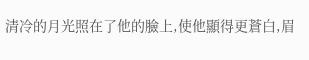清冷的月光照在了他的臉上,使他顯得更蒼白,眉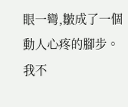眼一彎,皺成了一個動人心疼的腳步。
我不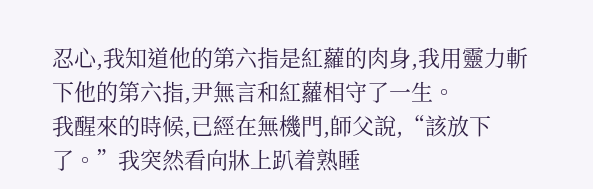忍心,我知道他的第六指是紅蘿的肉身,我用靈力斬下他的第六指,尹無言和紅蘿相守了一生。
我醒來的時候,已經在無機門,師父說,“該放下了。”我突然看向牀上趴着熟睡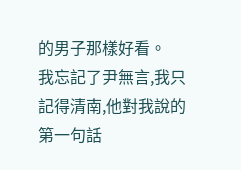的男子那樣好看。
我忘記了尹無言,我只記得清南,他對我說的第一句話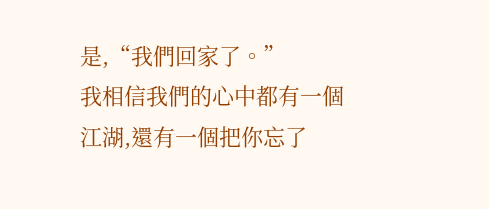是,“我們回家了。”
我相信我們的心中都有一個江湖,還有一個把你忘了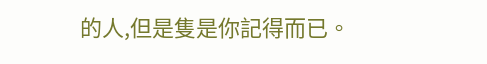的人,但是隻是你記得而已。